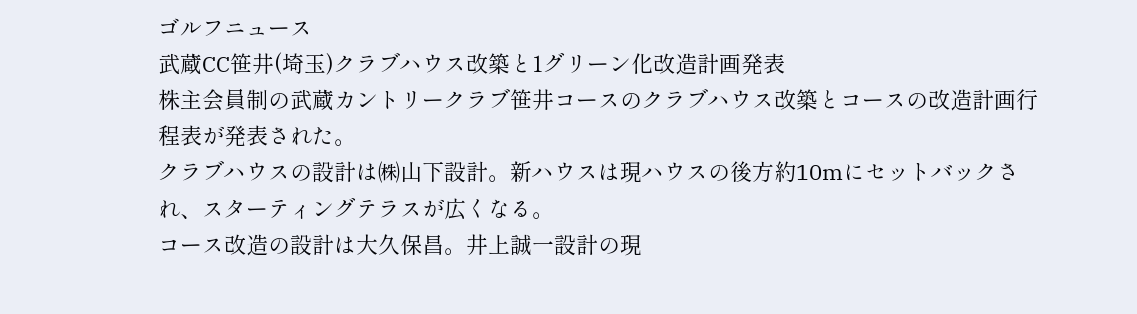ゴルフニュース
武蔵CC笹井(埼玉)クラブハウス改築と1グリーン化改造計画発表
株主会員制の武蔵カントリークラブ笹井コースのクラブハウス改築とコースの改造計画行程表が発表された。
クラブハウスの設計は㈱山下設計。新ハウスは現ハウスの後方約10mにセットバックされ、スターティングテラスが広くなる。
コース改造の設計は大久保昌。井上誠一設計の現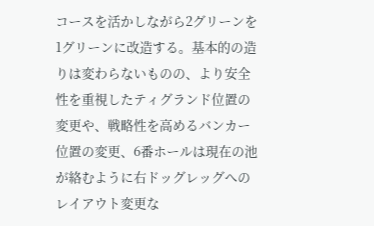コースを活かしながら2グリーンを1グリーンに改造する。基本的の造りは変わらないものの、より安全性を重視したティグランド位置の変更や、戦略性を高めるバンカー位置の変更、6番ホールは現在の池が絡むように右ドッグレッグへのレイアウト変更な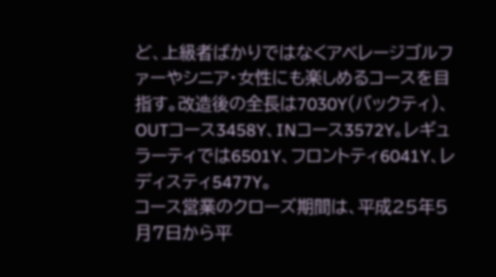ど、上級者ばかりではなくアベレージゴルファーやシニア・女性にも楽しめるコースを目指す。改造後の全長は7030Y(バックティ)、OUTコース3458Y、INコース3572Y。レギュラーティでは6501Y、フロントティ6041Y、レディスティ5477Y。
コース営業のクローズ期間は、平成25年5月7日から平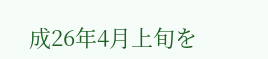成26年4月上旬を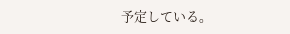予定している。